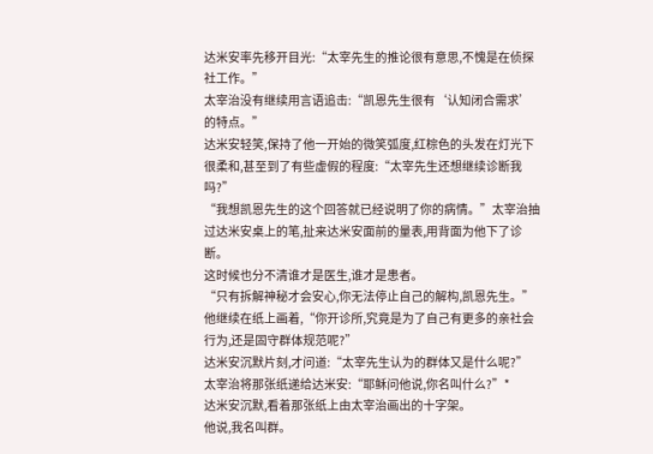达米安率先移开目光:“太宰先生的推论很有意思,不愧是在侦探社工作。”
太宰治没有继续用言语追击:“凯恩先生很有‘认知闭合需求’的特点。”
达米安轻笑,保持了他一开始的微笑弧度,红棕色的头发在灯光下很柔和,甚至到了有些虚假的程度:“太宰先生还想继续诊断我吗?”
“我想凯恩先生的这个回答就已经说明了你的病情。”太宰治抽过达米安桌上的笔,扯来达米安面前的量表,用背面为他下了诊断。
这时候也分不清谁才是医生,谁才是患者。
“只有拆解神秘才会安心,你无法停止自己的解构,凯恩先生。”他继续在纸上画着,“你开诊所,究竟是为了自己有更多的亲社会行为,还是固守群体规范呢?”
达米安沉默片刻,才问道:“太宰先生认为的群体又是什么呢?”
太宰治将那张纸递给达米安:“耶稣问他说,你名叫什么?”*
达米安沉默,看着那张纸上由太宰治画出的十字架。
他说,我名叫群。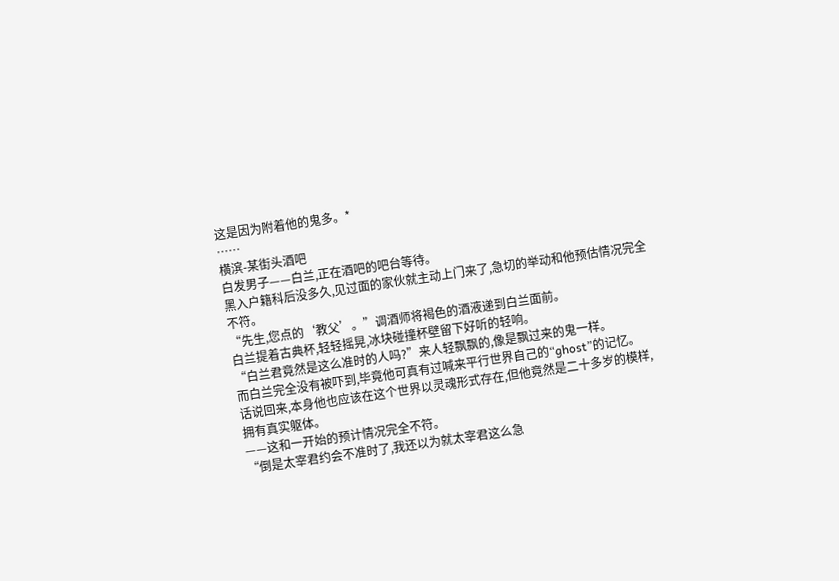这是因为附着他的鬼多。*
……
横滨-某街头酒吧
白发男子——白兰,正在酒吧的吧台等待。
黑入户籍科后没多久,见过面的家伙就主动上门来了,急切的举动和他预估情况完全不符。
“先生,您点的‘教父’。”调酒师将褐色的酒液递到白兰面前。
白兰提着古典杯,轻轻摇晃,冰块碰撞杯壁留下好听的轻响。
“白兰君竟然是这么准时的人吗?”来人轻飘飘的,像是飘过来的鬼一样。
而白兰完全没有被吓到,毕竟他可真有过喊来平行世界自己的“ghost”的记忆。
话说回来,本身他也应该在这个世界以灵魂形式存在,但他竟然是二十多岁的模样,拥有真实躯体。
——这和一开始的预计情况完全不符。
“倒是太宰君约会不准时了,我还以为就太宰君这么急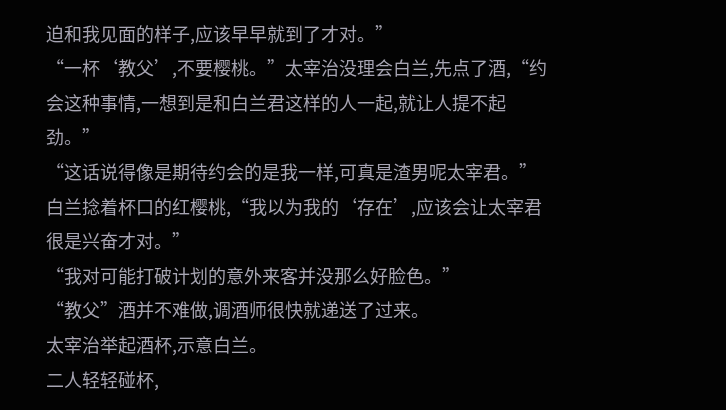迫和我见面的样子,应该早早就到了才对。”
“一杯‘教父’,不要樱桃。”太宰治没理会白兰,先点了酒,“约会这种事情,一想到是和白兰君这样的人一起,就让人提不起劲。”
“这话说得像是期待约会的是我一样,可真是渣男呢太宰君。”白兰捻着杯口的红樱桃,“我以为我的‘存在’,应该会让太宰君很是兴奋才对。”
“我对可能打破计划的意外来客并没那么好脸色。”
“教父”酒并不难做,调酒师很快就递送了过来。
太宰治举起酒杯,示意白兰。
二人轻轻碰杯,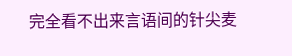完全看不出来言语间的针尖麦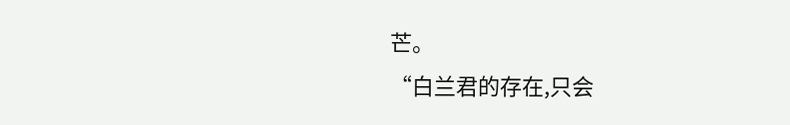芒。
“白兰君的存在,只会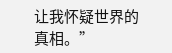让我怀疑世界的真相。”